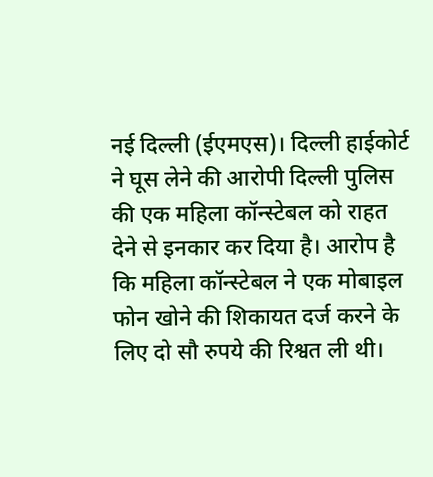नई दिल्ली (ईएमएस)। दिल्ली हाईकोर्ट ने घूस लेने की आरोपी दिल्ली पुलिस की एक महिला कॉन्स्टेबल को राहत देने से इनकार कर दिया है। आरोप है कि महिला कॉन्स्टेबल ने एक मोबाइल फोन खोने की शिकायत दर्ज करने के लिए दो सौ रुपये की रिश्वत ली थी।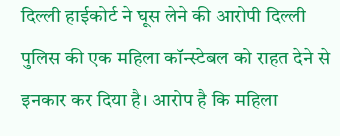दिल्ली हाईकोर्ट ने घूस लेने की आरोपी दिल्ली पुलिस की एक महिला कॉन्स्टेबल को राहत देने से इनकार कर दिया है। आरोप है कि महिला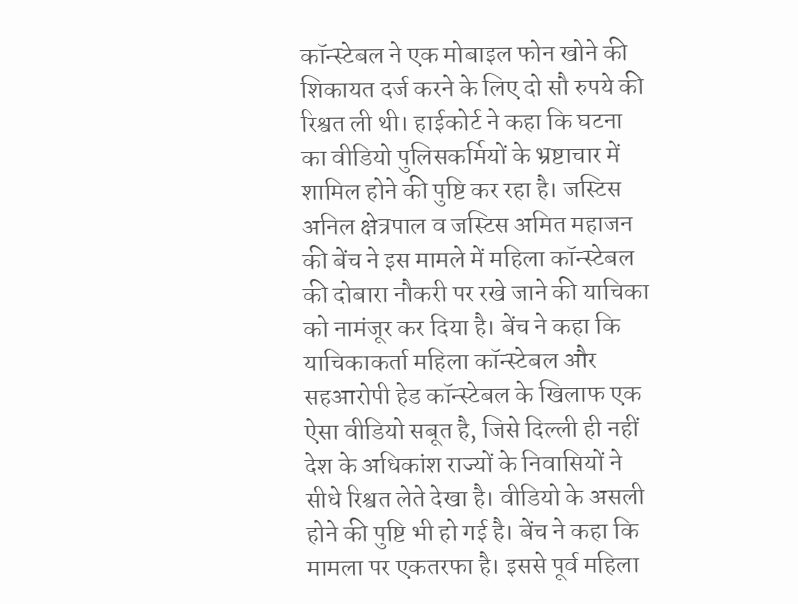कॉन्स्टेबल ने एक मोबाइल फोन खोने की शिकायत दर्ज करने के लिए दो सौ रुपये की रिश्वत ली थी। हाईकोर्ट ने कहा कि घटना का वीडियो पुलिसकर्मियों के भ्रष्टाचार में शामिल होने की पुष्टि कर रहा है। जस्टिस अनिल क्षेत्रपाल व जस्टिस अमित महाजन की बेंच ने इस मामले में महिला कॉन्स्टेबल की दोबारा नौकरी पर रखे जाने की याचिका को नामंजूर कर दिया है। बेंच ने कहा कि याचिकाकर्ता महिला कॉन्स्टेबल और सहआरोपी हेड कॉन्स्टेबल के खिलाफ एक ऐसा वीडियो सबूत है, जिसे दिल्ली ही नहीं देश के अधिकांश राज्यों के निवासियों ने सीधे रिश्वत लेते देखा है। वीडियो के असली होने की पुष्टि भी हो गई है। बेंच ने कहा कि मामला पर एकतरफा है। इससे पूर्व महिला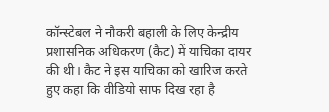कॉन्स्टेबल ने नौकरी बहाली के लिए केन्द्रीय प्रशासनिक अधिकरण (कैट) में याचिका दायर की थी। कैट ने इस याचिका को खारिज करते हुए कहा कि वीडियो साफ दिख रहा है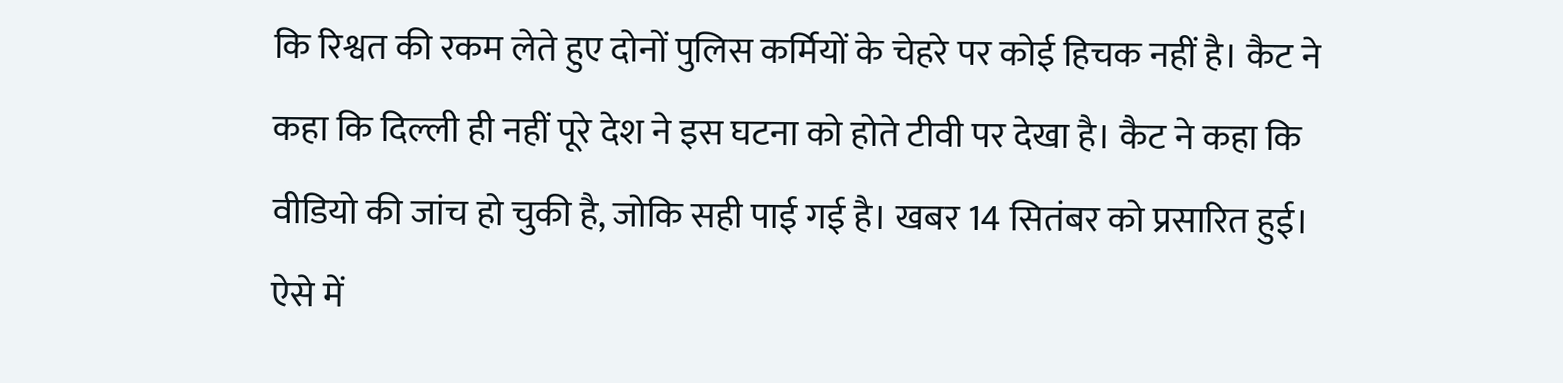कि रिश्वत की रकम लेते हुए दोनों पुलिस कर्मियों के चेहरे पर कोई हिचक नहीं है। कैट ने कहा कि दिल्ली ही नहीं पूरे देश ने इस घटना को होते टीवी पर देखा है। कैट ने कहा कि वीडियो की जांच हो चुकी है, जोकि सही पाई गई है। खबर 14 सितंबर को प्रसारित हुई। ऐसे में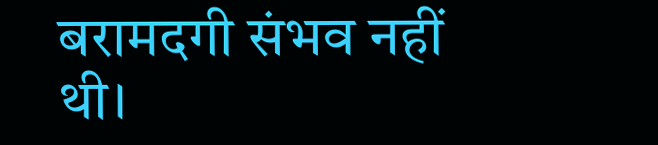बरामदगी संभव नहीं थी।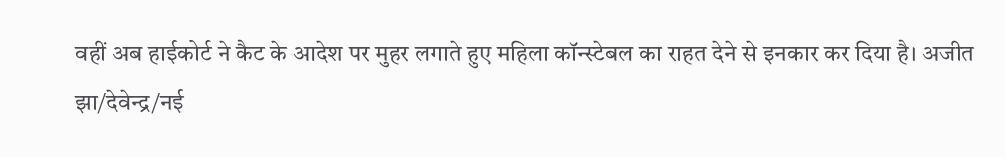वहीं अब हाईकोर्ट ने कैट के आदेश पर मुहर लगाते हुए महिला कॉन्स्टेबल का राहत देने से इनकार कर दिया है। अजीत झा/देवेन्द्र/नई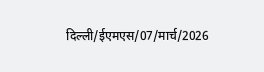दिल्ली/ईएमएस/07/मार्च/2026